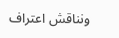ونناقش اعتراف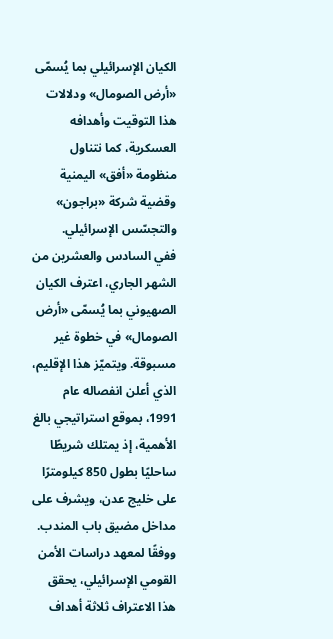الكيان الإسرائيلي بما يُسمّى «أرض الصومال» ودلالات هذا التوقيت وأهدافه العسكرية، كما نتناول منظومة «أفق» اليمنية وقضية شركة «براجون» والتجسّس الإسرائيلي.
ففي السادس والعشرين من الشهر الجاري، اعترف الكيان الصهيوني بما يُسمّى «أرض الصومال» في خطوة غير مسبوقة. ويتميّز هذا الإقليم، الذي أعلن انفصاله عام 1991، بموقع استراتيجي بالغ الأهمية، إذ يمتلك شريطًا ساحليًا بطول 850 كيلومترًا على خليج عدن، ويشرف على مداخل مضيق باب المندب.
ووفقًا لمعهد دراسات الأمن القومي الإسرائيلي، يحقق هذا الاعتراف ثلاثة أهداف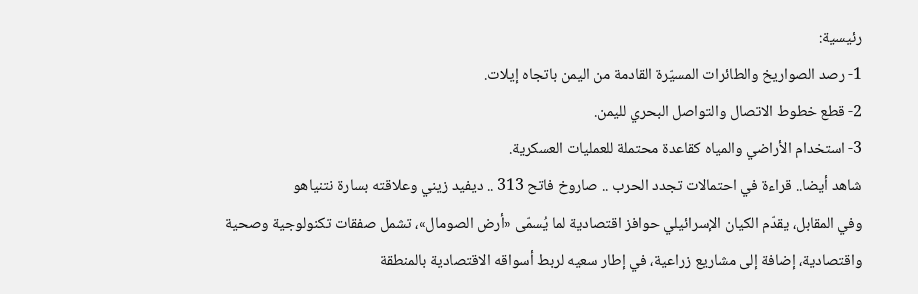رئيسية:
1- رصد الصواريخ والطائرات المسيّرة القادمة من اليمن باتجاه إيلات.
2- قطع خطوط الاتصال والتواصل البحري لليمن.
3- استخدام الأراضي والمياه كقاعدة محتملة للعمليات العسكرية.
شاهد أيضا.. قراءة في احتمالات تجدد الحرب .. صاروخ فاتح 313 .. ديفيد زيني وعلاقته بسارة نتنياهو
وفي المقابل، يقدّم الكيان الإسرائيلي حوافز اقتصادية لما يُسمّى «أرض الصومال»، تشمل صفقات تكنولوجية وصحية واقتصادية، إضافة إلى مشاريع زراعية، في إطار سعيه لربط أسواقه الاقتصادية بالمنطقة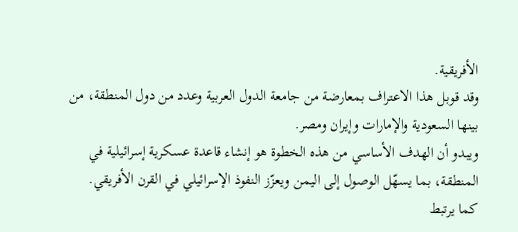الأفريقية.
وقد قوبل هذا الاعتراف بمعارضة من جامعة الدول العربية وعدد من دول المنطقة، من بينها السعودية والإمارات وإيران ومصر.
ويبدو أن الهدف الأساسي من هذه الخطوة هو إنشاء قاعدة عسكرية إسرائيلية في المنطقة، بما يسهّل الوصول إلى اليمن ويعزّز النفوذ الإسرائيلي في القرن الأفريقي.
كما يرتبط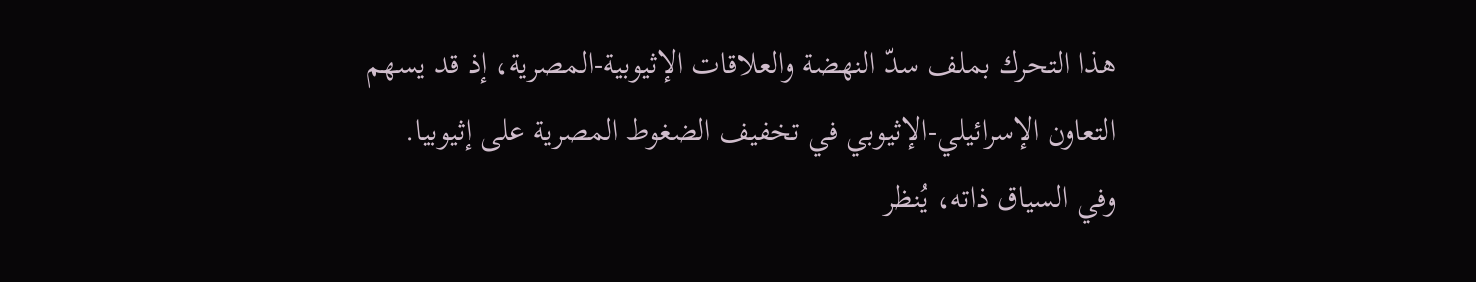هذا التحرك بملف سدّ النهضة والعلاقات الإثيوبية-المصرية، إذ قد يسهم التعاون الإسرائيلي-الإثيوبي في تخفيف الضغوط المصرية على إثيوبيا.
وفي السياق ذاته، يُنظر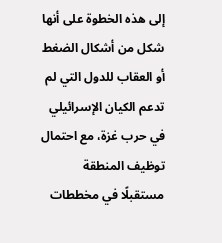إلى هذه الخطوة على أنها شكل من أشكال الضغط أو العقاب للدول التي لم تدعم الكيان الإسرائيلي في حرب غزة، مع احتمال توظيف المنطقة مستقبلًا في مخططات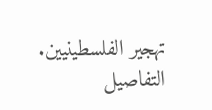تهجير الفلسطينيين.
التفاصيل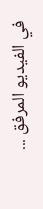في الفيديو المرفق ...